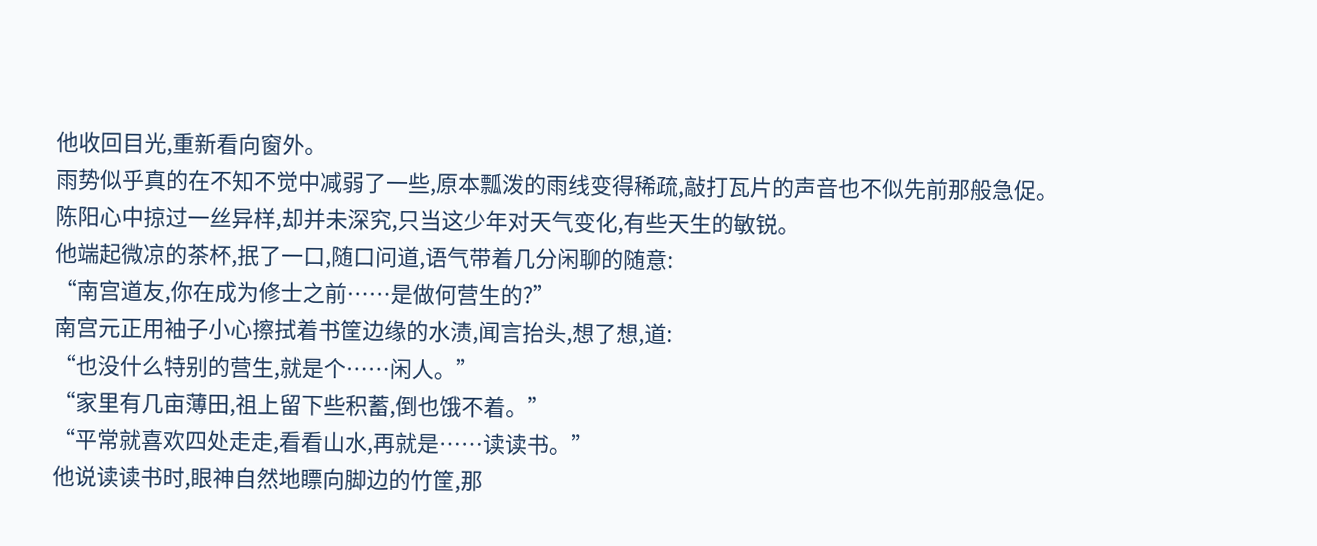他收回目光,重新看向窗外。
雨势似乎真的在不知不觉中减弱了一些,原本瓢泼的雨线变得稀疏,敲打瓦片的声音也不似先前那般急促。
陈阳心中掠过一丝异样,却并未深究,只当这少年对天气变化,有些天生的敏锐。
他端起微凉的茶杯,抿了一口,随口问道,语气带着几分闲聊的随意:
“南宫道友,你在成为修士之前……是做何营生的?”
南宫元正用袖子小心擦拭着书筐边缘的水渍,闻言抬头,想了想,道:
“也没什么特别的营生,就是个……闲人。”
“家里有几亩薄田,祖上留下些积蓄,倒也饿不着。”
“平常就喜欢四处走走,看看山水,再就是……读读书。”
他说读读书时,眼神自然地瞟向脚边的竹筐,那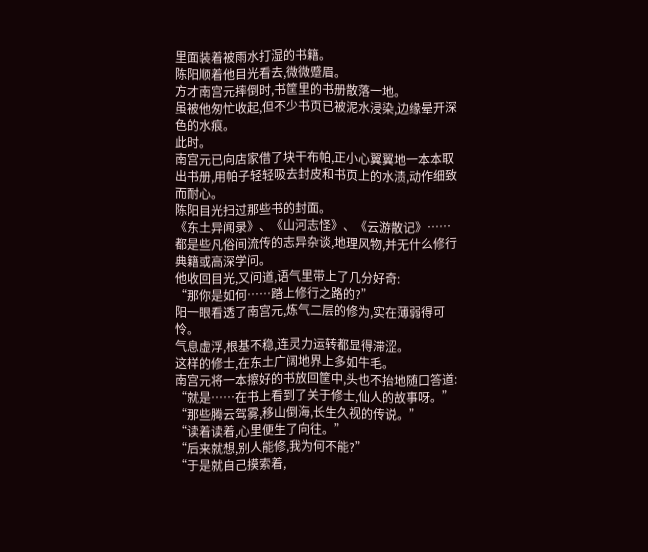里面装着被雨水打湿的书籍。
陈阳顺着他目光看去,微微蹙眉。
方才南宫元摔倒时,书筐里的书册散落一地。
虽被他匆忙收起,但不少书页已被泥水浸染,边缘晕开深色的水痕。
此时。
南宫元已向店家借了块干布帕,正小心翼翼地一本本取出书册,用帕子轻轻吸去封皮和书页上的水渍,动作细致而耐心。
陈阳目光扫过那些书的封面。
《东土异闻录》、《山河志怪》、《云游散记》……
都是些凡俗间流传的志异杂谈,地理风物,并无什么修行典籍或高深学问。
他收回目光,又问道,语气里带上了几分好奇:
“那你是如何……踏上修行之路的?”
阳一眼看透了南宫元,炼气二层的修为,实在薄弱得可怜。
气息虚浮,根基不稳,连灵力运转都显得滞涩。
这样的修士,在东土广阔地界上多如牛毛。
南宫元将一本擦好的书放回筐中,头也不抬地随口答道:
“就是……在书上看到了关于修士,仙人的故事呀。”
“那些腾云驾雾,移山倒海,长生久视的传说。”
“读着读着,心里便生了向往。”
“后来就想,别人能修,我为何不能?”
“于是就自己摸索着,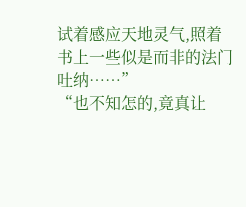试着感应天地灵气,照着书上一些似是而非的法门吐纳……”
“也不知怎的,竟真让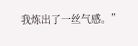我炼出了一丝气感。”